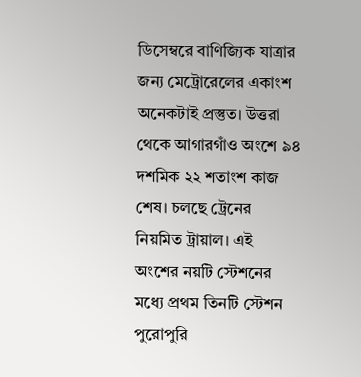ডিসেম্বরে বাণিজ্যিক যাত্রার জন্য মেট্রোরেলের একাংশ অনেকটাই প্রস্তুত। উত্তরা থেকে আগারগাঁও অংশে ৯৪ দশমিক ২২ শতাংশ কাজ শেষ। চলছে ট্রেনের নিয়মিত ট্রায়াল। এই অংশের নয়টি স্টেশনের মধ্যে প্রথম তিনটি স্টেশন পুরোপুরি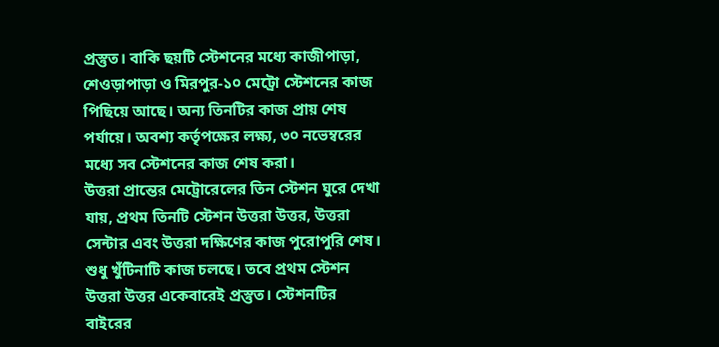প্রস্তুত। বাকি ছয়টি স্টেশনের মধ্যে কাজীপাড়া, শেওড়াপাড়া ও মিরপুর-১০ মেট্রো স্টেশনের কাজ পিছিয়ে আছে। অন্য তিনটির কাজ প্রায় শেষ পর্যায়ে। অবশ্য কর্তৃপক্ষের লক্ষ্য, ৩০ নভেম্বরের মধ্যে সব স্টেশনের কাজ শেষ করা।
উত্তরা প্রান্তের মেট্রোরেলের তিন স্টেশন ঘুরে দেখা যায়, প্রথম তিনটি স্টেশন উত্তরা উত্তর, উত্তরা সেন্টার এবং উত্তরা দক্ষিণের কাজ পুরোপুরি শেষ। শুধু খুঁটিনাটি কাজ চলছে। তবে প্রথম স্টেশন উত্তরা উত্তর একেবারেই প্রস্তুত। স্টেশনটির বাইরের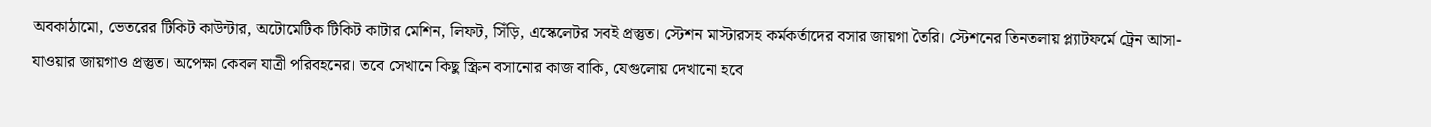অবকাঠামো, ভেতরের টিকিট কাউন্টার, অটোমেটিক টিকিট কাটার মেশিন, লিফট, সিঁড়ি, এস্কেলেটর সবই প্রস্তুত। স্টেশন মাস্টারসহ কর্মকর্তাদের বসার জায়গা তৈরি। স্টেশনের তিনতলায় প্ল্যাটফর্মে ট্রেন আসা-যাওয়ার জায়গাও প্রস্তুত। অপেক্ষা কেবল যাত্রী পরিবহনের। তবে সেখানে কিছু স্ক্রিন বসানোর কাজ বাকি, যেগুলোয় দেখানো হবে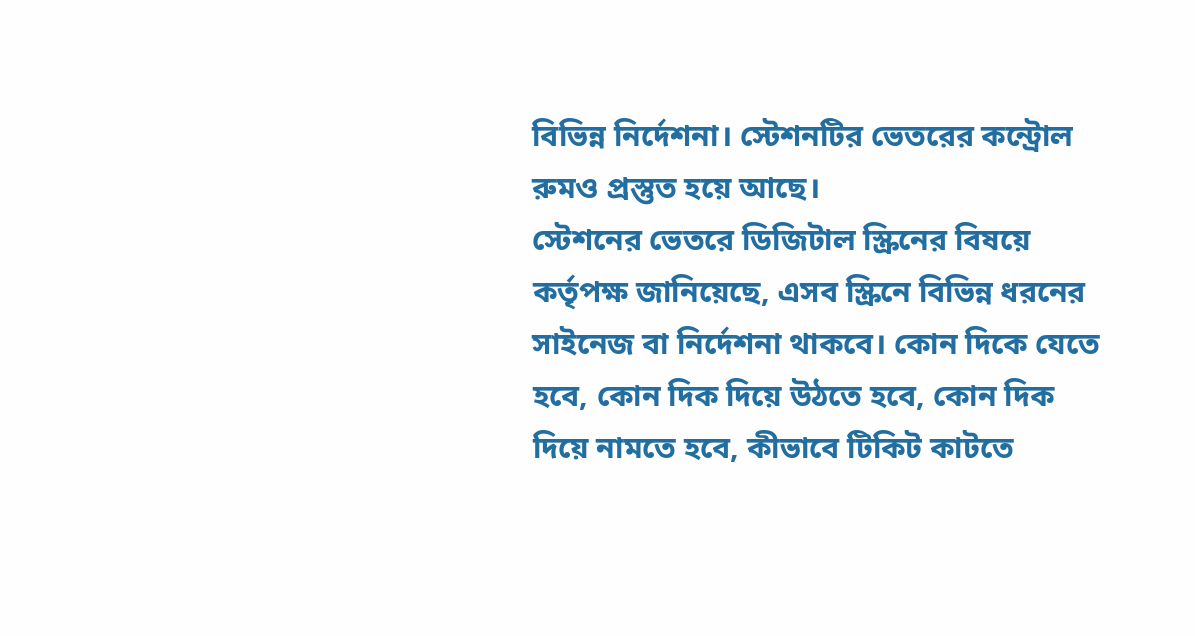বিভিন্ন নির্দেশনা। স্টেশনটির ভেতরের কন্ট্রোল রুমও প্রস্তুত হয়ে আছে।
স্টেশনের ভেতরে ডিজিটাল স্ক্রিনের বিষয়ে কর্তৃপক্ষ জানিয়েছে, এসব স্ক্রিনে বিভিন্ন ধরনের সাইনেজ বা নির্দেশনা থাকবে। কোন দিকে যেতে হবে, কোন দিক দিয়ে উঠতে হবে, কোন দিক দিয়ে নামতে হবে, কীভাবে টিকিট কাটতে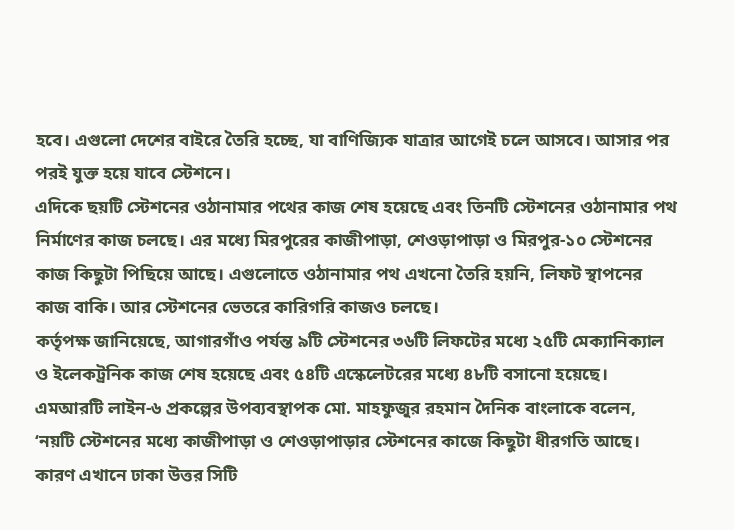হবে। এগুলো দেশের বাইরে তৈরি হচ্ছে, যা বাণিজ্যিক যাত্রার আগেই চলে আসবে। আসার পর পরই যুক্ত হয়ে যাবে স্টেশনে।
এদিকে ছয়টি স্টেশনের ওঠানামার পথের কাজ শেষ হয়েছে এবং তিনটি স্টেশনের ওঠানামার পথ নির্মাণের কাজ চলছে। এর মধ্যে মিরপুরের কাজীপাড়া, শেওড়াপাড়া ও মিরপুর-১০ স্টেশনের কাজ কিছুটা পিছিয়ে আছে। এগুলোতে ওঠানামার পথ এখনো তৈরি হয়নি, লিফট স্থাপনের কাজ বাকি। আর স্টেশনের ভেতরে কারিগরি কাজও চলছে।
কর্তৃপক্ষ জানিয়েছে, আগারগাঁও পর্যন্ত ৯টি স্টেশনের ৩৬টি লিফটের মধ্যে ২৫টি মেক্যানিক্যাল ও ইলেকট্রনিক কাজ শেষ হয়েছে এবং ৫৪টি এস্কেলেটরের মধ্যে ৪৮টি বসানো হয়েছে।
এমআরটি লাইন-৬ প্রকল্পের উপব্যবস্থাপক মো. মাহফুজুর রহমান দৈনিক বাংলাকে বলেন, ‘নয়টি স্টেশনের মধ্যে কাজীপাড়া ও শেওড়াপাড়ার স্টেশনের কাজে কিছুটা ধীরগতি আছে। কারণ এখানে ঢাকা উত্তর সিটি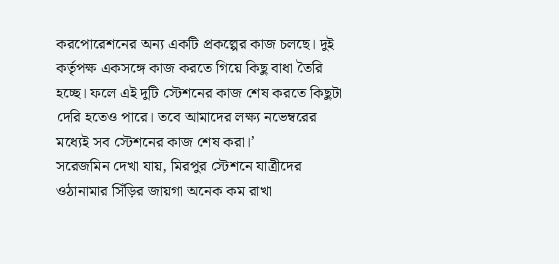করপোরেশনের অন্য একটি প্রকল্পের কাজ চলছে। দুই কর্তৃপক্ষ একসঙ্গে কাজ করতে গিয়ে কিছু বাধা তৈরি হচ্ছে। ফলে এই দুটি স্টেশনের কাজ শেষ করতে কিছুটা দেরি হতেও পারে। তবে আমাদের লক্ষ্য নভেম্বরের মধ্যেই সব স্টেশনের কাজ শেষ করা।’
সরেজমিন দেখা যায়, মিরপুর স্টেশনে যাত্রীদের ওঠানামার সিঁড়ির জায়গা অনেক কম রাখা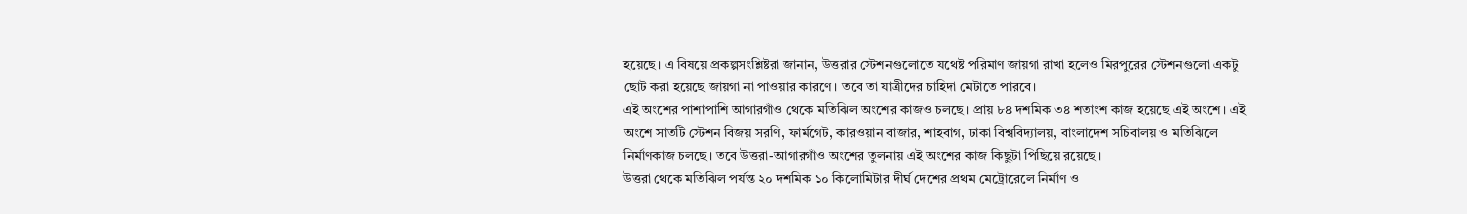হয়েছে। এ বিষয়ে প্রকল্পসংশ্লিষ্টরা জানান, উত্তরার স্টেশনগুলোতে যথেষ্ট পরিমাণ জায়গা রাখা হলেও মিরপুরের স্টেশনগুলো একটু ছোট করা হয়েছে জায়গা না পাওয়ার কারণে। তবে তা যাত্রীদের চাহিদা মেটাতে পারবে।
এই অংশের পাশাপাশি আগারগাঁও থেকে মতিঝিল অংশের কাজও চলছে। প্রায় ৮৪ দশমিক ৩৪ শতাংশ কাজ হয়েছে এই অংশে। এই অংশে সাতটি স্টেশন বিজয় সরণি, ফার্মগেট, কারওয়ান বাজার, শাহবাগ, ঢাকা বিশ্ববিদ্যালয়, বাংলাদেশ সচিবালয় ও মতিঝিলে নির্মাণকাজ চলছে। তবে উত্তরা-আগারগাঁও অংশের তুলনায় এই অংশের কাজ কিছুটা পিছিয়ে রয়েছে।
উত্তরা থেকে মতিঝিল পর্যন্ত ২০ দশমিক ১০ কিলোমিটার দীর্ঘ দেশের প্রথম মেট্রোরেলে নির্মাণ ও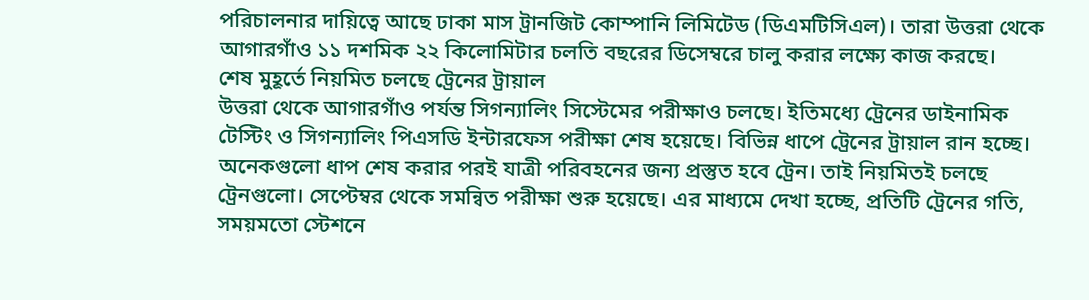পরিচালনার দায়িত্বে আছে ঢাকা মাস ট্রানজিট কোম্পানি লিমিটেড (ডিএমটিসিএল)। তারা উত্তরা থেকে আগারগাঁও ১১ দশমিক ২২ কিলোমিটার চলতি বছরের ডিসেম্বরে চালু করার লক্ষ্যে কাজ করছে।
শেষ মুহূর্তে নিয়মিত চলছে ট্রেনের ট্রায়াল
উত্তরা থেকে আগারগাঁও পর্যন্ত সিগন্যালিং সিস্টেমের পরীক্ষাও চলছে। ইতিমধ্যে ট্রেনের ডাইনামিক টেস্টিং ও সিগন্যালিং পিএসডি ইন্টারফেস পরীক্ষা শেষ হয়েছে। বিভিন্ন ধাপে ট্রেনের ট্রায়াল রান হচ্ছে। অনেকগুলো ধাপ শেষ করার পরই যাত্রী পরিবহনের জন্য প্রস্তুত হবে ট্রেন। তাই নিয়মিতই চলছে ট্রেনগুলো। সেপ্টেম্বর থেকে সমন্বিত পরীক্ষা শুরু হয়েছে। এর মাধ্যমে দেখা হচ্ছে, প্রতিটি ট্রেনের গতি, সময়মতো স্টেশনে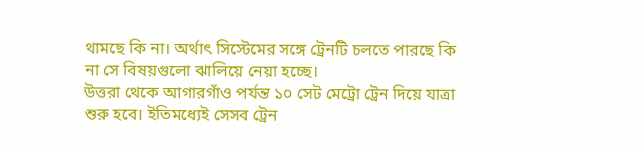থামছে কি না। অর্থাৎ সিস্টেমের সঙ্গে ট্রেনটি চলতে পারছে কি না সে বিষয়গুলো ঝালিয়ে নেয়া হচ্ছে।
উত্তরা থেকে আগারগাঁও পর্যন্ত ১০ সেট মেট্রো ট্রেন দিয়ে যাত্রা শুরু হবে। ইতিমধ্যেই সেসব ট্রেন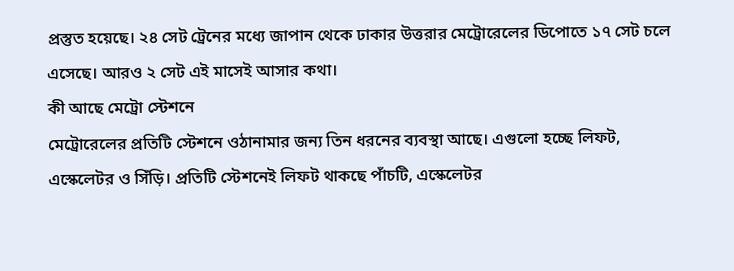প্রস্তুত হয়েছে। ২৪ সেট ট্রেনের মধ্যে জাপান থেকে ঢাকার উত্তরার মেট্রোরেলের ডিপোতে ১৭ সেট চলে এসেছে। আরও ২ সেট এই মাসেই আসার কথা।
কী আছে মেট্রো স্টেশনে
মেট্রোরেলের প্রতিটি স্টেশনে ওঠানামার জন্য তিন ধরনের ব্যবস্থা আছে। এগুলো হচ্ছে লিফট, এস্কেলেটর ও সিঁড়ি। প্রতিটি স্টেশনেই লিফট থাকছে পাঁচটি, এস্কেলেটর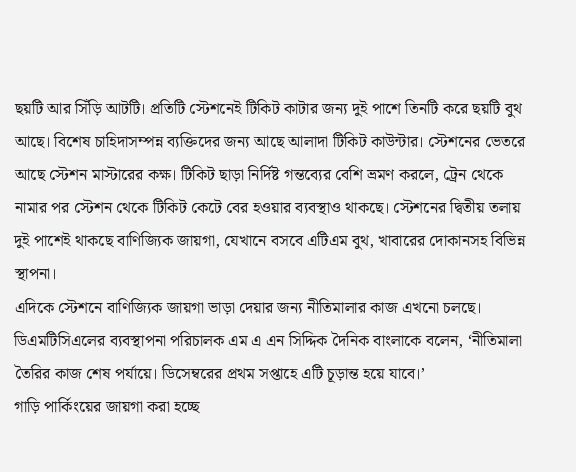ছয়টি আর সিঁড়ি আটটি। প্রতিটি স্টেশনেই টিকিট কাটার জন্য দুই পাশে তিনটি করে ছয়টি বুথ আছে। বিশেষ চাহিদাসম্পন্ন ব্যক্তিদের জন্য আছে আলাদা টিকিট কাউন্টার। স্টেশনের ভেতরে আছে স্টেশন মাস্টারের কক্ষ। টিকিট ছাড়া নির্দিষ্ট গন্তব্যের বেশি ভ্রমণ করলে, ট্রেন থেকে নামার পর স্টেশন থেকে টিকিট কেটে বের হওয়ার ব্যবস্থাও থাকছে। স্টেশনের দ্বিতীয় তলায় দুই পাশেই থাকছে বাণিজ্যিক জায়গা, যেখানে বসবে এটিএম বুথ, খাবারের দোকানসহ বিভিন্ন স্থাপনা।
এদিকে স্টেশনে বাণিজ্যিক জায়গা ভাড়া দেয়ার জন্য নীতিমালার কাজ এখনো চলছে। ডিএমটিসিএলের ব্যবস্থাপনা পরিচালক এম এ এন সিদ্দিক দৈনিক বাংলাকে বলেন, ‘নীতিমালা তৈরির কাজ শেষ পর্যায়ে। ডিসেম্বরের প্রথম সপ্তাহে এটি চূড়ান্ত হয়ে যাবে।’
গাড়ি পার্কিংয়ের জায়গা করা হচ্ছে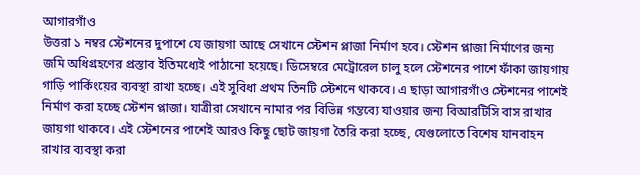আগারগাঁও
উত্তরা ১ নম্বর স্টেশনের দুপাশে যে জায়গা আছে সেখানে স্টেশন প্লাজা নির্মাণ হবে। স্টেশন প্লাজা নির্মাণের জন্য জমি অধিগ্রহণের প্রস্তাব ইতিমধ্যেই পাঠানো হয়েছে। ডিসেম্বরে মেট্রোরেল চালু হলে স্টেশনের পাশে ফাঁকা জায়গায় গাড়ি পার্কিংয়ের ব্যবস্থা রাখা হচ্ছে। এই সুবিধা প্রথম তিনটি স্টেশনে থাকবে। এ ছাড়া আগারগাঁও স্টেশনের পাশেই নির্মাণ করা হচ্ছে স্টেশন প্লাজা। যাত্রীরা সেখানে নামার পর বিভিন্ন গন্তব্যে যাওয়ার জন্য বিআরটিসি বাস রাখার জায়গা থাকবে। এই স্টেশনের পাশেই আরও কিছু ছোট জায়গা তৈরি করা হচ্ছে, যেগুলোতে বিশেষ যানবাহন রাখার ব্যবস্থা করা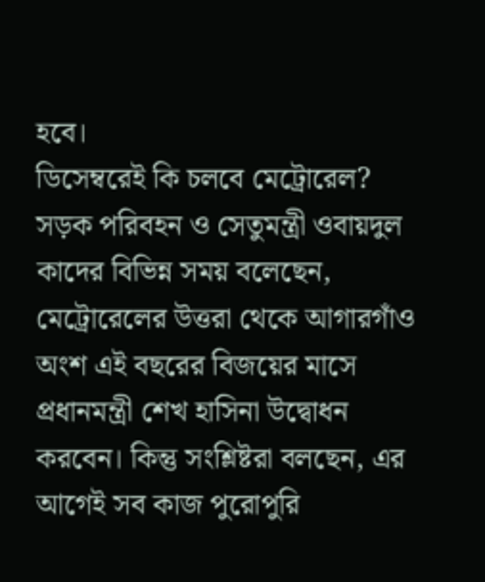হবে।
ডিসেম্বরেই কি চলবে মেট্রোরেল?
সড়ক পরিবহন ও সেতুমন্ত্রী ওবায়দুল কাদের বিভিন্ন সময় বলেছেন, মেট্রোরেলের উত্তরা থেকে আগারগাঁও অংশ এই বছরের বিজয়ের মাসে প্রধানমন্ত্রী শেখ হাসিনা উদ্বোধন করবেন। কিন্তু সংশ্লিষ্টরা বলছেন, এর আগেই সব কাজ পুরোপুরি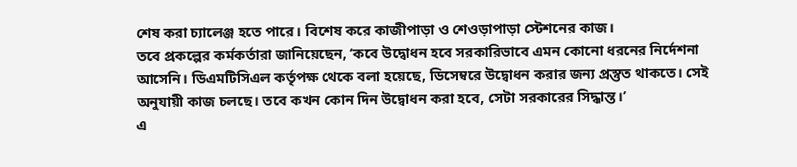শেষ করা চ্যালেঞ্জ হতে পারে। বিশেষ করে কাজীপাড়া ও শেওড়াপাড়া স্টেশনের কাজ।
তবে প্রকল্পের কর্মকর্তারা জানিয়েছেন, ‘কবে উদ্বোধন হবে সরকারিভাবে এমন কোনো ধরনের নির্দেশনা আসেনি। ডিএমটিসিএল কর্তৃপক্ষ থেকে বলা হয়েছে, ডিসেম্বরে উদ্বোধন করার জন্য প্রস্তুত থাকতে। সেই অনুযায়ী কাজ চলছে। তবে কখন কোন দিন উদ্বোধন করা হবে, সেটা সরকারের সিদ্ধান্ত।’
এ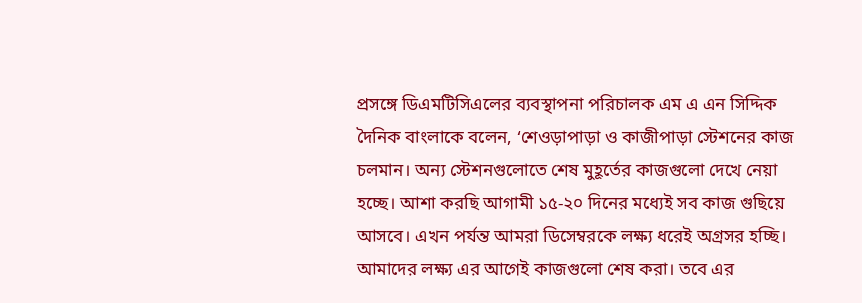প্রসঙ্গে ডিএমটিসিএলের ব্যবস্থাপনা পরিচালক এম এ এন সিদ্দিক দৈনিক বাংলাকে বলেন, ‘শেওড়াপাড়া ও কাজীপাড়া স্টেশনের কাজ চলমান। অন্য স্টেশনগুলোতে শেষ মুহূর্তের কাজগুলো দেখে নেয়া হচ্ছে। আশা করছি আগামী ১৫-২০ দিনের মধ্যেই সব কাজ গুছিয়ে আসবে। এখন পর্যন্ত আমরা ডিসেম্বরকে লক্ষ্য ধরেই অগ্রসর হচ্ছি। আমাদের লক্ষ্য এর আগেই কাজগুলো শেষ করা। তবে এর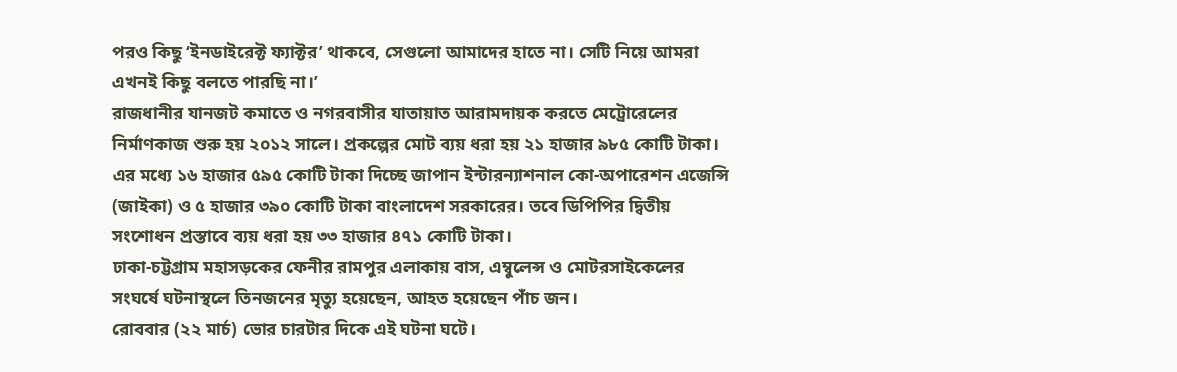পরও কিছু ‘ইনডাইরেক্ট ফ্যাক্টর’ থাকবে, সেগুলো আমাদের হাতে না। সেটি নিয়ে আমরা এখনই কিছু বলতে পারছি না।’
রাজধানীর যানজট কমাতে ও নগরবাসীর যাতায়াত আরামদায়ক করতে মেট্রোরেলের নির্মাণকাজ শুরু হয় ২০১২ সালে। প্রকল্পের মোট ব্যয় ধরা হয় ২১ হাজার ৯৮৫ কোটি টাকা। এর মধ্যে ১৬ হাজার ৫৯৫ কোটি টাকা দিচ্ছে জাপান ইন্টারন্যাশনাল কো-অপারেশন এজেন্সি (জাইকা) ও ৫ হাজার ৩৯০ কোটি টাকা বাংলাদেশ সরকারের। তবে ডিপিপির দ্বিতীয় সংশোধন প্রস্তাবে ব্যয় ধরা হয় ৩৩ হাজার ৪৭১ কোটি টাকা।
ঢাকা-চট্টগ্রাম মহাসড়কের ফেনীর রামপুর এলাকায় বাস, এম্বুলেন্স ও মোটরসাইকেলের সংঘর্ষে ঘটনাস্থলে তিনজনের মৃত্যু হয়েছেন, আহত হয়েছেন পাঁচ জন।
রোববার (২২ মার্চ) ভোর চারটার দিকে এই ঘটনা ঘটে।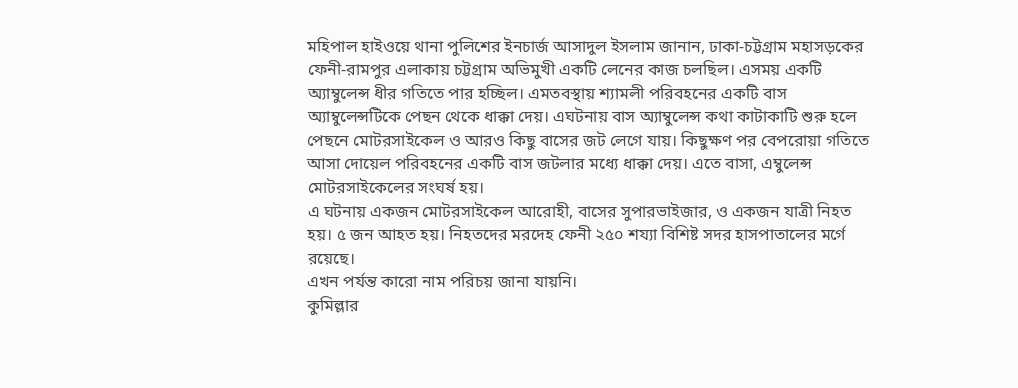মহিপাল হাইওয়ে থানা পুলিশের ইনচার্জ আসাদুল ইসলাম জানান, ঢাকা-চট্টগ্রাম মহাসড়কের ফেনী-রামপুর এলাকায় চট্টগ্রাম অভিমুখী একটি লেনের কাজ চলছিল। এসময় একটি অ্যাম্বুলেন্স ধীর গতিতে পার হচ্ছিল। এমতবস্থায় শ্যামলী পরিবহনের একটি বাস অ্যাম্বুলেন্সটিকে পেছন থেকে ধাক্কা দেয়। এঘটনায় বাস অ্যাম্বুলেন্স কথা কাটাকাটি শুরু হলে পেছনে মোটরসাইকেল ও আরও কিছু বাসের জট লেগে যায়। কিছুক্ষণ পর বেপরোয়া গতিতে আসা দোয়েল পরিবহনের একটি বাস জটলার মধ্যে ধাক্কা দেয়। এতে বাসা, এম্বুলেন্স মোটরসাইকেলের সংঘর্ষ হয়।
এ ঘটনায় একজন মোটরসাইকেল আরোহী, বাসের সুপারভাইজার, ও একজন যাত্রী নিহত হয়। ৫ জন আহত হয়। নিহতদের মরদেহ ফেনী ২৫০ শয্যা বিশিষ্ট সদর হাসপাতালের মর্গে রয়েছে।
এখন পর্যন্ত কারো নাম পরিচয় জানা যায়নি।
কুমিল্লার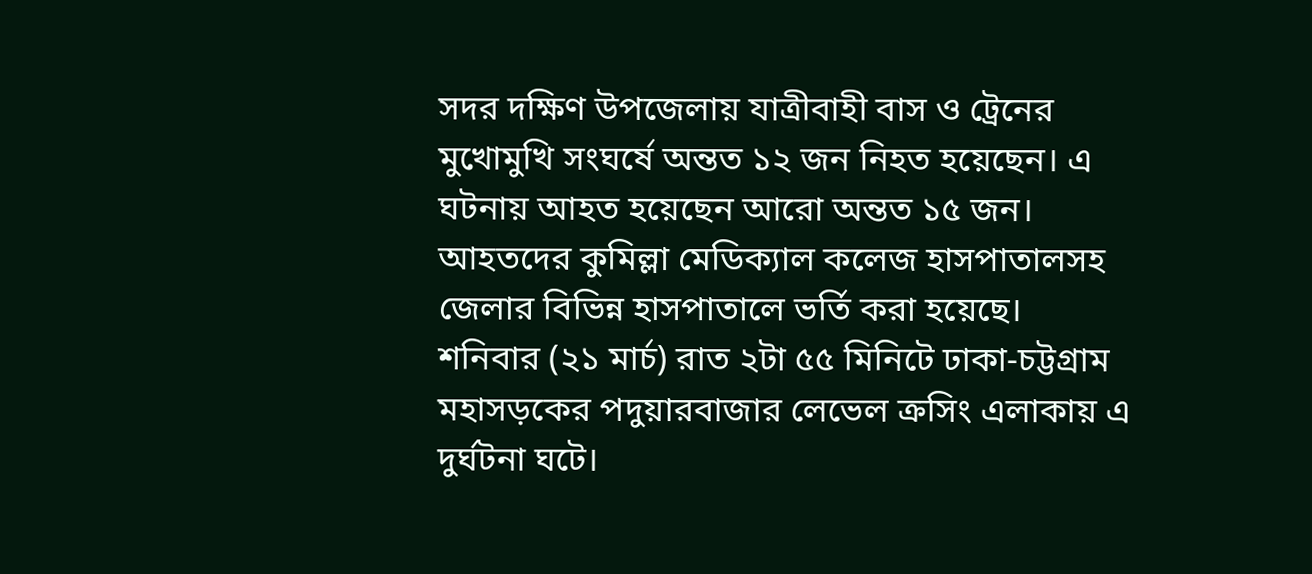সদর দক্ষিণ উপজেলায় যাত্রীবাহী বাস ও ট্রেনের মুখোমুখি সংঘর্ষে অন্তত ১২ জন নিহত হয়েছেন। এ ঘটনায় আহত হয়েছেন আরো অন্তত ১৫ জন। আহতদের কুমিল্লা মেডিক্যাল কলেজ হাসপাতালসহ জেলার বিভিন্ন হাসপাতালে ভর্তি করা হয়েছে।
শনিবার (২১ মার্চ) রাত ২টা ৫৫ মিনিটে ঢাকা-চট্টগ্রাম মহাসড়কের পদুয়ারবাজার লেভেল ক্রসিং এলাকায় এ দুর্ঘটনা ঘটে।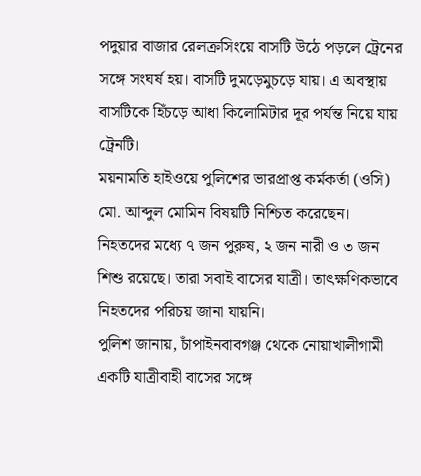পদুয়ার বাজার রেলক্রসিংয়ে বাসটি উঠে পড়লে ট্রেনের সঙ্গে সংঘর্ষ হয়। বাসটি দুমড়েমুচড়ে যায়। এ অবস্থায় বাসটিকে হিঁচড়ে আধা কিলোমিটার দূর পর্যন্ত নিয়ে যায় ট্রেনটি।
ময়নামতি হাইওয়ে পুলিশের ভারপ্রাপ্ত কর্মকর্তা (ওসি) মো. আব্দুল মোমিন বিষয়টি নিশ্চিত করেছেন।
নিহতদের মধ্যে ৭ জন পুরুষ, ২ জন নারী ও ৩ জন শিশু রয়েছে। তারা সবাই বাসের যাত্রী। তাৎক্ষণিকভাবে নিহতদের পরিচয় জানা যায়নি।
পুলিশ জানায়, চাঁপাইনবাবগঞ্জ থেকে নোয়াখালীগামী একটি যাত্রীবাহী বাসের সঙ্গে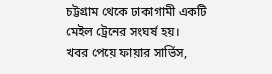চট্টগ্রাম থেকে ঢাকাগামী একটি মেইল ট্রেনের সংঘর্ষ হয়।
খবর পেয়ে ফায়ার সার্ভিস,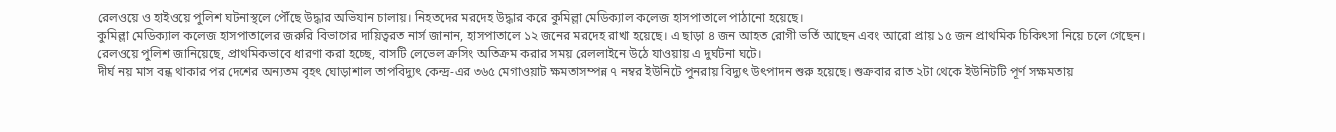রেলওয়ে ও হাইওয়ে পুলিশ ঘটনাস্থলে পৌঁছে উদ্ধার অভিযান চালায়। নিহতদের মরদেহ উদ্ধার করে কুমিল্লা মেডিক্যাল কলেজ হাসপাতালে পাঠানো হয়েছে।
কুমিল্লা মেডিক্যাল কলেজ হাসপাতালের জরুরি বিভাগের দায়িত্বরত নার্স জানান, হাসপাতালে ১২ জনের মরদেহ রাখা হয়েছে। এ ছাড়া ৪ জন আহত রোগী ভর্তি আছেন এবং আরো প্রায় ১৫ জন প্রাথমিক চিকিৎসা নিয়ে চলে গেছেন।
রেলওয়ে পুলিশ জানিয়েছে, প্রাথমিকভাবে ধারণা করা হচ্ছে, বাসটি লেভেল ক্রসিং অতিক্রম করার সময় রেললাইনে উঠে যাওয়ায় এ দুর্ঘটনা ঘটে।
দীর্ঘ নয় মাস বন্ধ থাকার পর দেশের অন্যতম বৃহৎ ঘোড়াশাল তাপবিদ্যুৎ কেন্দ্র-এর ৩৬৫ মেগাওয়াট ক্ষমতাসম্পন্ন ৭ নম্বর ইউনিটে পুনরায় বিদ্যুৎ উৎপাদন শুরু হয়েছে। শুক্রবার রাত ২টা থেকে ইউনিটটি পূর্ণ সক্ষমতায়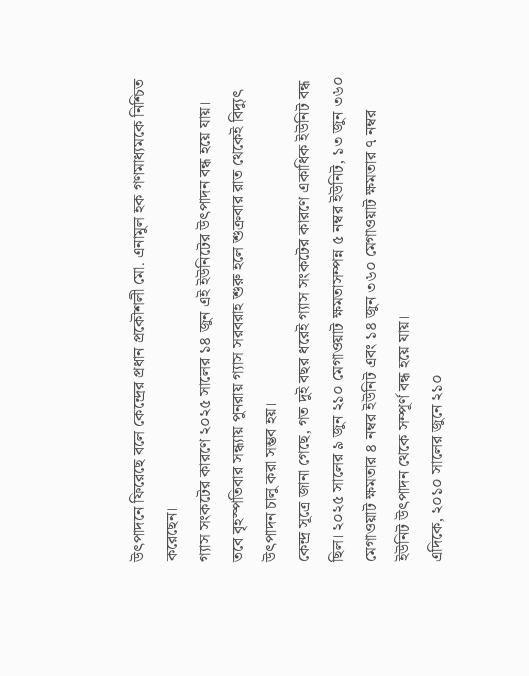উৎপাদনে ফিরেছে বলে কেন্দ্রের প্রধান প্রকৌশলী মো. এনামুল হক গণমাধ্যমকে নিশ্চিত করেছেন।
গ্যাস সংকটের কারণে ২০২৫ সালের ১৪ জুন এই ইউনিটের উৎপাদন বন্ধ হয়ে যায়। তবে বৃহস্পতিবার সন্ধ্যায় পুনরায় গ্যাস সরবরাহ শুরু হলে শুক্রবার রাত থেকেই বিদ্যুৎ উৎপাদন চালু করা সম্ভব হয়।
কেন্দ্র সূত্রে জানা গেছে, গত দুই বছর ধরেই গ্যাস সংকটের কারণে একাধিক ইউনিট বন্ধ ছিল। ২০২৫ সালের ৯ জুন ২১০ মেগাওয়াট ক্ষমতাসম্পন্ন ৫ নম্বর ইউনিট, ১৩ জুন ৩৬০ মেগাওয়াট ক্ষমতার ৪ নম্বর ইউনিট এবং ১৪ জুন ৩৬০ মেগাওয়াট ক্ষমতার ৭ নম্বর ইউনিট উৎপাদন থেকে সম্পূর্ণ বন্ধ হয়ে যায়।
এদিকে, ২০১০ সালের জুনে ২১০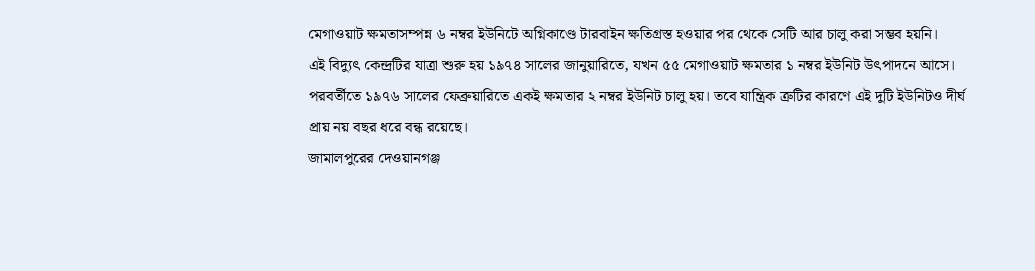মেগাওয়াট ক্ষমতাসম্পন্ন ৬ নম্বর ইউনিটে অগ্নিকাণ্ডে টারবাইন ক্ষতিগ্রস্ত হওয়ার পর থেকে সেটি আর চালু করা সম্ভব হয়নি।
এই বিদ্যুৎ কেন্দ্রটির যাত্রা শুরু হয় ১৯৭৪ সালের জানুয়ারিতে, যখন ৫৫ মেগাওয়াট ক্ষমতার ১ নম্বর ইউনিট উৎপাদনে আসে। পরবর্তীতে ১৯৭৬ সালের ফেব্রুয়ারিতে একই ক্ষমতার ২ নম্বর ইউনিট চালু হয়। তবে যান্ত্রিক ত্রুটির কারণে এই দুটি ইউনিটও দীর্ঘ প্রায় নয় বছর ধরে বন্ধ রয়েছে।
জামালপুরের দেওয়ানগঞ্জ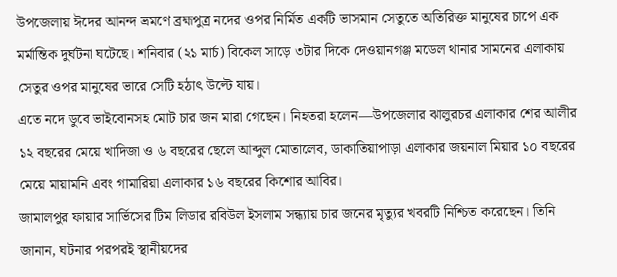উপজেলায় ঈদের আনন্দ ভ্রমণে ব্রহ্মপুত্র নদের ওপর নির্মিত একটি ভাসমান সেতুতে অতিরিক্ত মানুষের চাপে এক মর্মান্তিক দুর্ঘটনা ঘটেছে। শনিবার (২১ মার্চ) বিকেল সাড়ে ৩টার দিকে দেওয়ানগঞ্জ মডেল থানার সামনের এলাকায় সেতুর ওপর মানুষের ভারে সেটি হঠাৎ উল্টে যায়।
এতে নদে ডুবে ভাইবোনসহ মোট চার জন মারা গেছেন। নিহতরা হলেন—উপজেলার ঝালুরচর এলাকার শের আলীর ১২ বছরের মেয়ে খাদিজা ও ৬ বছরের ছেলে আব্দুল মোতালেব, ডাকাতিয়াপাড়া এলাকার জয়নাল মিয়ার ১০ বছরের মেয়ে মায়ামনি এবং গামারিয়া এলাকার ১৬ বছরের কিশোর আবির।
জামালপুর ফায়ার সার্ভিসের টিম লিডার রবিউল ইসলাম সন্ধ্যায় চার জনের মৃত্যুর খবরটি নিশ্চিত করেছেন। তিনি জানান, ঘটনার পরপরই স্থানীয়দের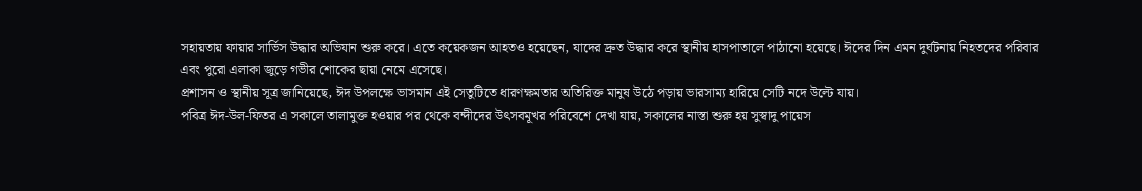সহায়তায় ফায়ার সার্ভিস উদ্ধার অভিযান শুরু করে। এতে কয়েকজন আহতও হয়েছেন, যাদের দ্রুত উদ্ধার করে স্থানীয় হাসপাতালে পাঠানো হয়েছে। ঈদের দিন এমন দুর্ঘটনায় নিহতদের পরিবার এবং পুরো এলাকা জুড়ে গভীর শোকের ছায়া নেমে এসেছে।
প্রশাসন ও স্থানীয় সূত্র জানিয়েছে, ঈদ উপলক্ষে ভাসমান এই সেতুটিতে ধারণক্ষমতার অতিরিক্ত মানুষ উঠে পড়ায় ভারসাম্য হারিয়ে সেটি নদে উল্টে যায়।
পবিত্র ঈদ-উল-ফিতর এ সকালে তালামুক্ত হওয়ার পর থেকে বন্দীদের উৎসবমূখর পরিবেশে দেখা যায়, সকালের নাস্তা শুরু হয় সুস্বাদু পায়েস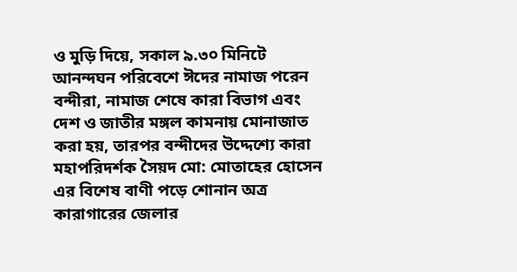ও মুড়ি দিয়ে, সকাল ৯.৩০ মিনিটে আনন্দঘন পরিবেশে ঈদের নামাজ পরেন বন্দীরা, নামাজ শেষে কারা বিভাগ এবং দেশ ও জাতীর মঙ্গল কামনায় মোনাজাত করা হয়, তারপর বন্দীদের উদ্দেশ্যে কারা মহাপরিদর্শক সৈয়দ মো: মোতাহের হোসেন এর বিশেষ বাণী পড়ে শোনান অত্র কারাগারের জেলার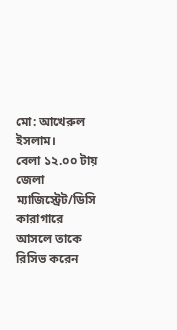মো: আখেরুল ইসলাম।
বেলা ১২.০০ টায় জেলা ম্যাজিস্ট্রেট/ডিসি কারাগারে আসলে তাকে রিসিভ করেন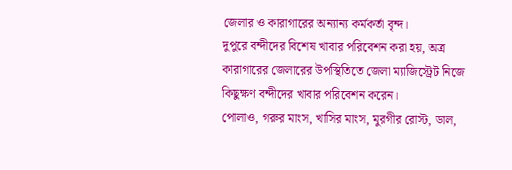জেলার ও কারাগারের অন্যান্য কর্মকর্তা বৃন্দ।
দুপুরে বন্দীদের বিশেষ খাবার পরিবেশন করা হয়, অত্র কারাগারের জেলারের উপস্থিতিতে জেলা ম্যাজিস্ট্রেট নিজে কিছুক্ষণ বন্দীদের খাবার পরিবেশন করেন।
পোলাও, গরুর মাংস, খাসির মাংস, মুরগীর রোস্ট, ডাল,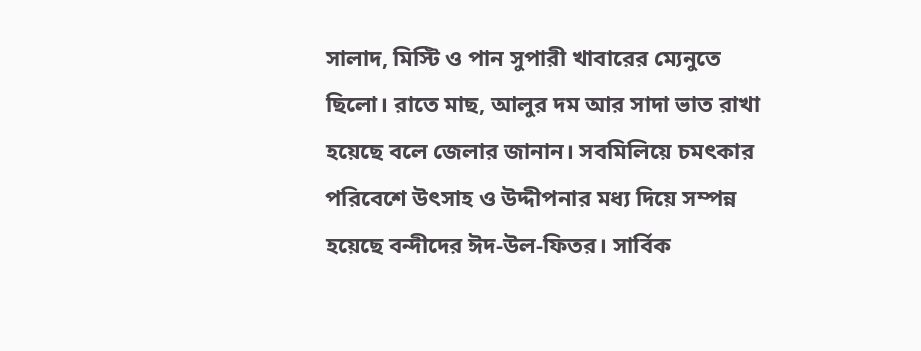সালাদ, মিস্টি ও পান সুপারী খাবারের ম্যেনুতে ছিলো। রাতে মাছ, আলুর দম আর সাদা ভাত রাখা হয়েছে বলে জেলার জানান। সবমিলিয়ে চমৎকার পরিবেশে উৎসাহ ও উদ্দীপনার মধ্য দিয়ে সম্পন্ন হয়েছে বন্দীদের ঈদ-উল-ফিতর। সার্বিক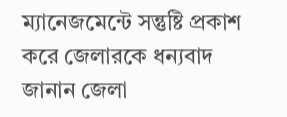ম্যানেজমেন্টে সন্তুষ্টি প্রকাশ করে জেলারকে ধন্যবাদ জানান জেলা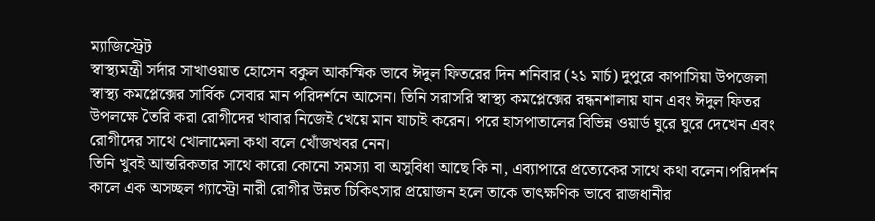ম্যাজিস্ট্রেট
স্বাস্থ্যমন্ত্রী সর্দার সাখাওয়াত হোসেন বকুল আকস্মিক ভাবে ঈদুল ফিতরের দিন শনিবার (২১ মার্চ) দুপুরে কাপাসিয়া উপজেলা স্বাস্থ্য কমপ্লেক্সের সার্বিক সেবার মান পরিদর্শনে আসেন। তিনি সরাসরি স্বাস্থ্য কমপ্লেক্সের রন্ধনশালায় যান এবং ঈদুল ফিতর উপলক্ষে তৈরি করা রোগীদের খাবার নিজেই খেয়ে মান যাচাই করেন। পরে হাসপাতালের বিভিন্ন ওয়ার্ড ঘুরে ঘুরে দেখেন এবং রোগীদের সাথে খোলামেলা কথা বলে খোঁজখবর নেন।
তিনি খুবই আন্তরিকতার সাথে কারো কোনো সমস্যা বা অসুবিধা আছে কি না, এব্যাপারে প্রত্যেকের সাথে কথা বলেন।পরিদর্শন কালে এক অসচ্ছল গ্যাস্ট্রো নারী রোগীর উন্নত চিকিৎসার প্রয়োজন হলে তাকে তাৎক্ষণিক ভাবে রাজধানীর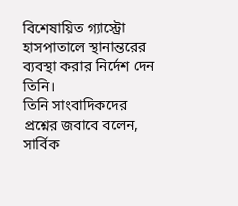বিশেষায়িত গ্যাস্ট্রো হাসপাতালে স্থানান্তরের ব্যবস্থা করার নির্দেশ দেন তিনি।
তিনি সাংবাদিকদের প্রশ্নের জবাবে বলেন, সার্বিক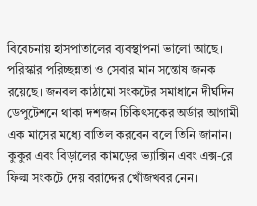বিবেচনায় হাসপাতালের ব্যবস্থাপনা ভালো আছে। পরিস্কার পরিচ্ছন্নতা ও সেবার মান সন্তোষ জনক রয়েছে। জনবল কাঠামো সংকটের সমাধানে দীর্ঘদিন ডেপুটেশনে থাকা দশজন চিকিৎসকের অর্ডার আগামী এক মাসের মধ্যে বাতিল করবেন বলে তিনি জানান। কুকুর এবং বিড়ালের কামড়ের ভ্যাক্সিন এবং এক্স-রে ফিল্ম সংকটে দেয় বরাদ্দের খোঁজখবর নেন।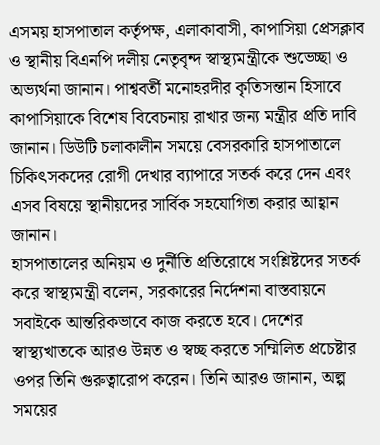এসময় হাসপাতাল কর্তৃপক্ষ, এলাকাবাসী, কাপাসিয়া প্রেসক্লাব ও স্থানীয় বিএনপি দলীয় নেতৃবৃন্দ স্বাস্থ্যমন্ত্রীকে শুভেচ্ছা ও অভ্যর্থনা জানান। পাশ্ববর্তী মনোহরদীর কৃতিসন্তান হিসাবে কাপাসিয়াকে বিশেষ বিবেচনায় রাখার জন্য মন্ত্রীর প্রতি দাবি জানান। ডিউটি চলাকালীন সময়ে বেসরকারি হাসপাতালে চিকিৎসকদের রোগী দেখার ব্যাপারে সতর্ক করে দেন এবং এসব বিষয়ে স্থানীয়দের সার্বিক সহযোগিতা করার আহ্বান জানান।
হাসপাতালের অনিয়ম ও দুর্নীতি প্রতিরোধে সংশ্লিষ্টদের সতর্ক করে স্বাস্থ্যমন্ত্রী বলেন, সরকারের নির্দেশনা বাস্তবায়নে সবাইকে আন্তরিকভাবে কাজ করতে হবে। দেশের স্বাস্থ্যখাতকে আরও উন্নত ও স্বচ্ছ করতে সম্মিলিত প্রচেষ্টার ওপর তিনি গুরুত্বারোপ করেন। তিনি আরও জানান, অল্প সময়ের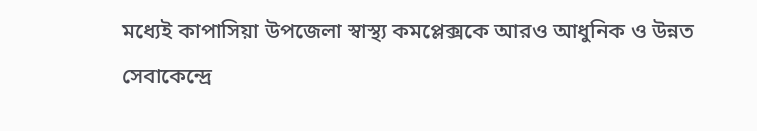মধ্যেই কাপাসিয়া উপজেলা স্বাস্থ্য কমপ্লেক্সকে আরও আধুনিক ও উন্নত সেবাকেন্দ্রে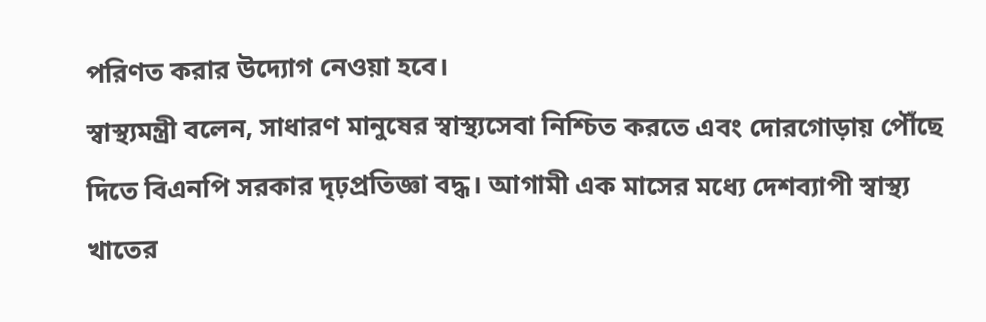পরিণত করার উদ্যোগ নেওয়া হবে।
স্বাস্থ্যমন্ত্রী বলেন, সাধারণ মানুষের স্বাস্থ্যসেবা নিশ্চিত করতে এবং দোরগোড়ায় পৌঁছে দিতে বিএনপি সরকার দৃঢ়প্রতিজ্ঞা বদ্ধ। আগামী এক মাসের মধ্যে দেশব্যাপী স্বাস্থ্য খাতের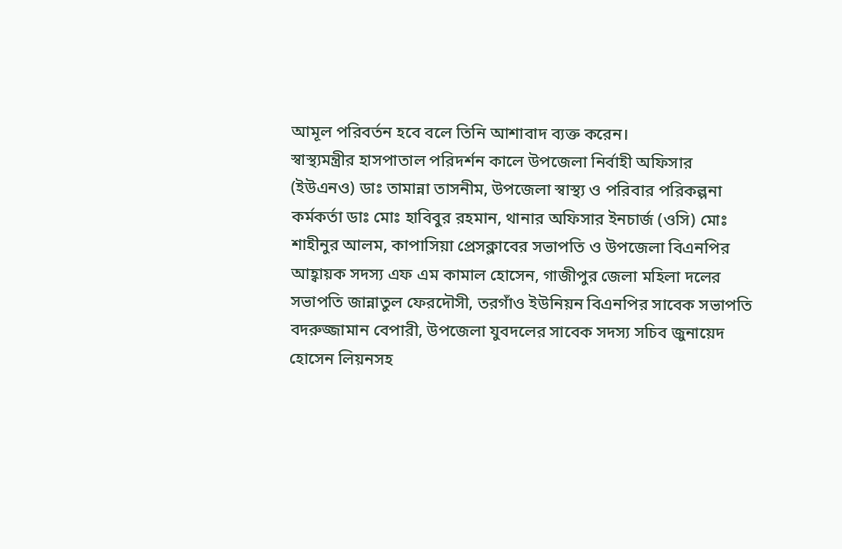আমূল পরিবর্তন হবে বলে তিনি আশাবাদ ব্যক্ত করেন।
স্বাস্থ্যমন্ত্রীর হাসপাতাল পরিদর্শন কালে উপজেলা নির্বাহী অফিসার (ইউএনও) ডাঃ তামান্না তাসনীম, উপজেলা স্বাস্থ্য ও পরিবার পরিকল্পনা কর্মকর্তা ডাঃ মোঃ হাবিবুর রহমান, থানার অফিসার ইনচার্জ (ওসি) মোঃ শাহীনুর আলম, কাপাসিয়া প্রেসক্লাবের সভাপতি ও উপজেলা বিএনপির আহ্বায়ক সদস্য এফ এম কামাল হোসেন, গাজীপুর জেলা মহিলা দলের সভাপতি জান্নাতুল ফেরদৌসী, তরগাঁও ইউনিয়ন বিএনপির সাবেক সভাপতি বদরুজ্জামান বেপারী, উপজেলা যুবদলের সাবেক সদস্য সচিব জুনায়েদ হোসেন লিয়নসহ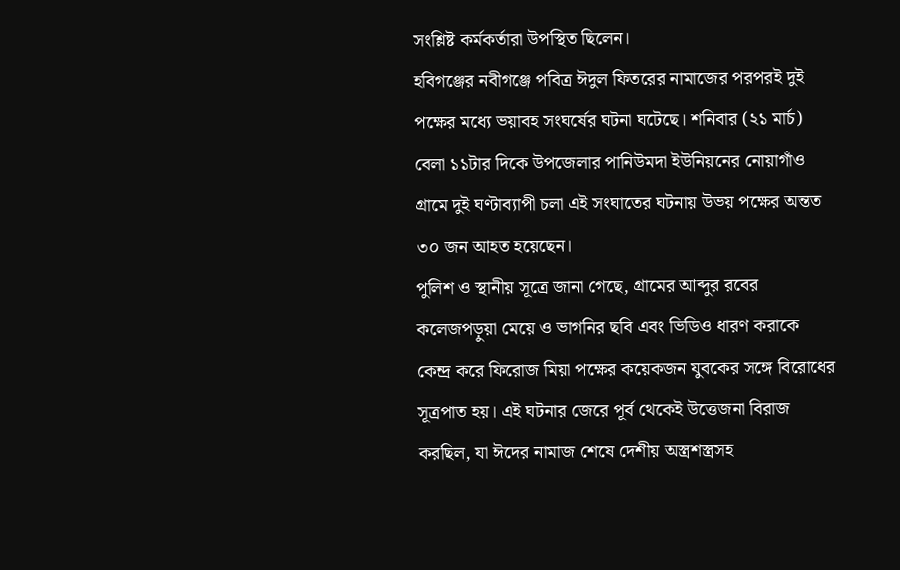সংশ্লিষ্ট কর্মকর্তারা উপস্থিত ছিলেন।
হবিগঞ্জের নবীগঞ্জে পবিত্র ঈদুল ফিতরের নামাজের পরপরই দুই পক্ষের মধ্যে ভয়াবহ সংঘর্ষের ঘটনা ঘটেছে। শনিবার (২১ মার্চ) বেলা ১১টার দিকে উপজেলার পানিউমদা ইউনিয়নের নোয়াগাঁও গ্রামে দুই ঘণ্টাব্যাপী চলা এই সংঘাতের ঘটনায় উভয় পক্ষের অন্তত ৩০ জন আহত হয়েছেন।
পুলিশ ও স্থানীয় সূত্রে জানা গেছে, গ্রামের আব্দুর রবের কলেজপড়ুয়া মেয়ে ও ভাগনির ছবি এবং ভিডিও ধারণ করাকে কেন্দ্র করে ফিরোজ মিয়া পক্ষের কয়েকজন যুবকের সঙ্গে বিরোধের সূত্রপাত হয়। এই ঘটনার জেরে পূর্ব থেকেই উত্তেজনা বিরাজ করছিল, যা ঈদের নামাজ শেষে দেশীয় অস্ত্রশস্ত্রসহ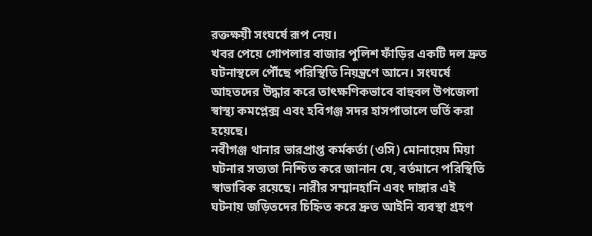রক্তক্ষয়ী সংঘর্ষে রূপ নেয়।
খবর পেয়ে গোপলার বাজার পুলিশ ফাঁড়ির একটি দল দ্রুত ঘটনাস্থলে পৌঁছে পরিস্থিতি নিয়ন্ত্রণে আনে। সংঘর্ষে আহতদের উদ্ধার করে তাৎক্ষণিকভাবে বাহুবল উপজেলা স্বাস্থ্য কমপ্লেক্স এবং হবিগঞ্জ সদর হাসপাতালে ভর্তি করা হয়েছে।
নবীগঞ্জ থানার ভারপ্রাপ্ত কর্মকর্তা (ওসি) মোনায়েম মিয়া ঘটনার সত্যতা নিশ্চিত করে জানান যে, বর্তমানে পরিস্থিতি স্বাভাবিক রয়েছে। নারীর সম্মানহানি এবং দাঙ্গার এই ঘটনায় জড়িতদের চিহ্নিত করে দ্রুত আইনি ব্যবস্থা গ্রহণ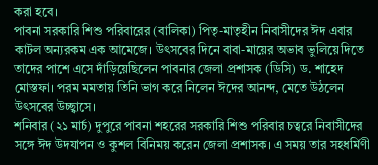করা হবে।
পাবনা সরকারি শিশু পরিবারের (বালিকা) পিতৃ-মাতৃহীন নিবাসীদের ঈদ এবার কাটল অন্যরকম এক আমেজে। উৎসবের দিনে বাবা-মায়ের অভাব ভুলিয়ে দিতে তাদের পাশে এসে দাঁড়িয়েছিলেন পাবনার জেলা প্রশাসক (ডিসি) ড. শাহেদ মোস্তফা। পরম মমতায় তিনি ভাগ করে নিলেন ঈদের আনন্দ, মেতে উঠলেন উৎসবের উচ্ছ্বাসে।
শনিবার (২১ মার্চ) দুপুরে পাবনা শহরের সরকারি শিশু পরিবার চত্বরে নিবাসীদের সঙ্গে ঈদ উদযাপন ও কুশল বিনিময় করেন জেলা প্রশাসক। এ সময় তার সহধর্মিণী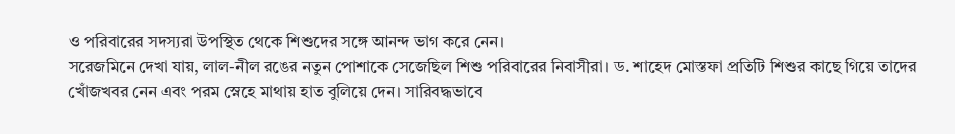ও পরিবারের সদস্যরা উপস্থিত থেকে শিশুদের সঙ্গে আনন্দ ভাগ করে নেন।
সরেজমিনে দেখা যায়, লাল-নীল রঙের নতুন পোশাকে সেজেছিল শিশু পরিবারের নিবাসীরা। ড. শাহেদ মোস্তফা প্রতিটি শিশুর কাছে গিয়ে তাদের খোঁজখবর নেন এবং পরম স্নেহে মাথায় হাত বুলিয়ে দেন। সারিবদ্ধভাবে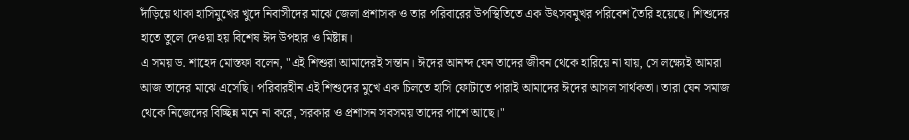দাঁড়িয়ে থাকা হাসিমুখের খুদে নিবাসীদের মাঝে জেলা প্রশাসক ও তার পরিবারের উপস্থিতিতে এক উৎসবমুখর পরিবেশ তৈরি হয়েছে। শিশুদের হাতে তুলে দেওয়া হয় বিশেষ ঈদ উপহার ও মিষ্টান্ন।
এ সময় ড. শাহেদ মোস্তফা বলেন, "এই শিশুরা আমাদেরই সন্তান। ঈদের আনন্দ যেন তাদের জীবন থেকে হারিয়ে না যায়, সে লক্ষ্যেই আমরা আজ তাদের মাঝে এসেছি। পরিবারহীন এই শিশুদের মুখে এক চিলতে হাসি ফোটাতে পারাই আমাদের ঈদের আসল সার্থকতা। তারা যেন সমাজ থেকে নিজেদের বিচ্ছিন্ন মনে না করে, সরকার ও প্রশাসন সবসময় তাদের পাশে আছে।"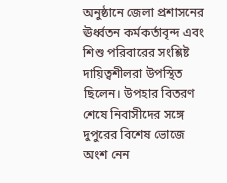অনুষ্ঠানে জেলা প্রশাসনের ঊর্ধ্বতন কর্মকর্তাবৃন্দ এবং শিশু পরিবারের সংশ্লিষ্ট দায়িত্বশীলরা উপস্থিত ছিলেন। উপহার বিতরণ শেষে নিবাসীদের সঙ্গে দুপুরের বিশেষ ভোজে অংশ নেন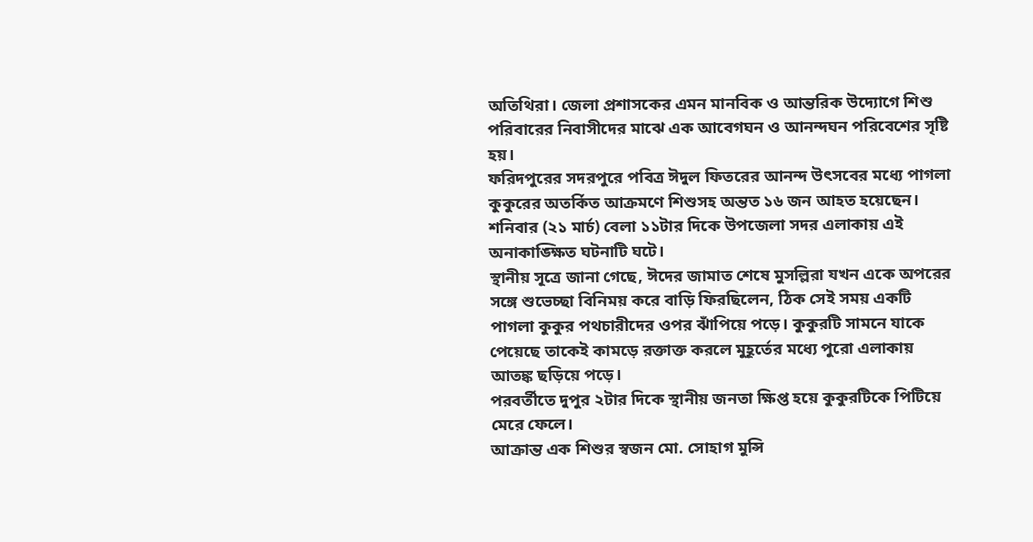অতিথিরা। জেলা প্রশাসকের এমন মানবিক ও আন্তরিক উদ্যোগে শিশু পরিবারের নিবাসীদের মাঝে এক আবেগঘন ও আনন্দঘন পরিবেশের সৃষ্টি হয়।
ফরিদপুরের সদরপুরে পবিত্র ঈদুল ফিতরের আনন্দ উৎসবের মধ্যে পাগলা কুকুরের অতর্কিত আক্রমণে শিশুসহ অন্তত ১৬ জন আহত হয়েছেন। শনিবার (২১ মার্চ) বেলা ১১টার দিকে উপজেলা সদর এলাকায় এই অনাকাঙ্ক্ষিত ঘটনাটি ঘটে।
স্থানীয় সূত্রে জানা গেছে, ঈদের জামাত শেষে মুসল্লিরা যখন একে অপরের সঙ্গে শুভেচ্ছা বিনিময় করে বাড়ি ফিরছিলেন, ঠিক সেই সময় একটি পাগলা কুকুর পথচারীদের ওপর ঝাঁপিয়ে পড়ে। কুকুরটি সামনে যাকে পেয়েছে তাকেই কামড়ে রক্তাক্ত করলে মুহূর্তের মধ্যে পুরো এলাকায় আতঙ্ক ছড়িয়ে পড়ে।
পরবর্তীতে দুপুর ২টার দিকে স্থানীয় জনতা ক্ষিপ্ত হয়ে কুকুরটিকে পিটিয়ে মেরে ফেলে।
আক্রান্ত এক শিশুর স্বজন মো. সোহাগ মুন্সি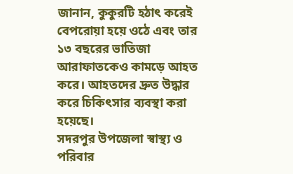জানান, কুকুরটি হঠাৎ করেই বেপরোয়া হয়ে ওঠে এবং তার ১৩ বছরের ভাতিজা আরাফাতকেও কামড়ে আহত করে। আহতদের দ্রুত উদ্ধার করে চিকিৎসার ব্যবস্থা করা হয়েছে।
সদরপুর উপজেলা স্বাস্থ্য ও পরিবার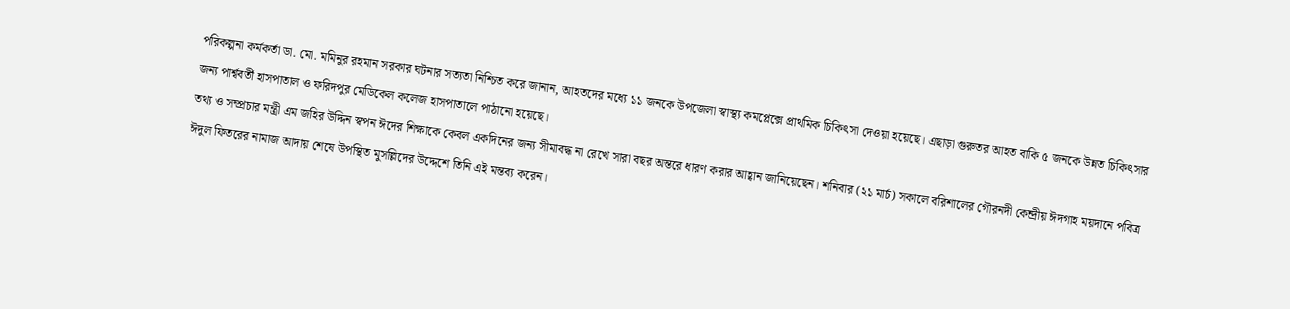পরিকল্পনা কর্মকর্তা ডা. মো. মমিনুর রহমান সরকার ঘটনার সত্যতা নিশ্চিত করে জানান, আহতদের মধ্যে ১১ জনকে উপজেলা স্বাস্থ্য কমপ্লেক্সে প্রাথমিক চিকিৎসা দেওয়া হয়েছে। এছাড়া গুরুতর আহত বাকি ৫ জনকে উন্নত চিকিৎসার জন্য পার্শ্ববর্তী হাসপাতাল ও ফরিদপুর মেডিকেল কলেজ হাসপাতালে পাঠানো হয়েছে।
তথ্য ও সম্প্রচার মন্ত্রী এম জহির উদ্দিন স্বপন ঈদের শিক্ষাকে কেবল একদিনের জন্য সীমাবদ্ধ না রেখে সারা বছর অন্তরে ধারণ করার আহ্বান জানিয়েছেন। শনিবার (২১ মার্চ) সকালে বরিশালের গৌরনদী কেন্দ্রীয় ঈদগাহ ময়দানে পবিত্র ঈদুল ফিতরের নামাজ আদায় শেষে উপস্থিত মুসল্লিদের উদ্দেশে তিনি এই মন্তব্য করেন।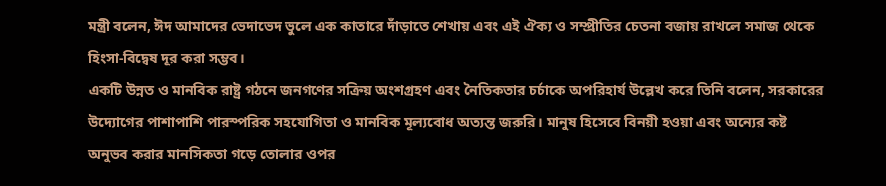মন্ত্রী বলেন, ঈদ আমাদের ভেদাভেদ ভুলে এক কাতারে দাঁড়াতে শেখায় এবং এই ঐক্য ও সম্প্রীতির চেতনা বজায় রাখলে সমাজ থেকে হিংসা-বিদ্বেষ দূর করা সম্ভব।
একটি উন্নত ও মানবিক রাষ্ট্র গঠনে জনগণের সক্রিয় অংশগ্রহণ এবং নৈতিকতার চর্চাকে অপরিহার্য উল্লেখ করে তিনি বলেন, সরকারের উদ্যোগের পাশাপাশি পারস্পরিক সহযোগিতা ও মানবিক মূল্যবোধ অত্যন্ত জরুরি। মানুষ হিসেবে বিনয়ী হওয়া এবং অন্যের কষ্ট অনুভব করার মানসিকতা গড়ে তোলার ওপর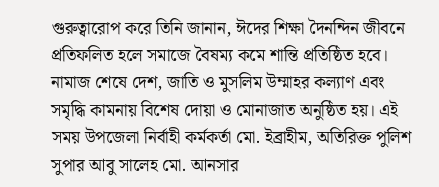গুরুত্বারোপ করে তিনি জানান, ঈদের শিক্ষা দৈনন্দিন জীবনে প্রতিফলিত হলে সমাজে বৈষম্য কমে শান্তি প্রতিষ্ঠিত হবে।
নামাজ শেষে দেশ, জাতি ও মুসলিম উম্মাহর কল্যাণ এবং সমৃদ্ধি কামনায় বিশেষ দোয়া ও মোনাজাত অনুষ্ঠিত হয়। এই সময় উপজেলা নির্বাহী কর্মকর্তা মো. ইব্রাহীম, অতিরিক্ত পুলিশ সুপার আবু সালেহ মো. আনসার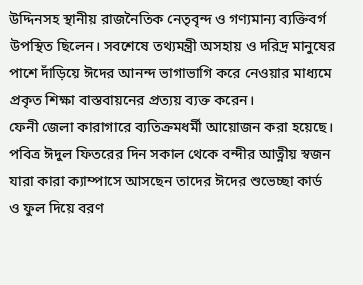উদ্দিনসহ স্থানীয় রাজনৈতিক নেতৃবৃন্দ ও গণ্যমান্য ব্যক্তিবর্গ উপস্থিত ছিলেন। সবশেষে তথ্যমন্ত্রী অসহায় ও দরিদ্র মানুষের পাশে দাঁড়িয়ে ঈদের আনন্দ ভাগাভাগি করে নেওয়ার মাধ্যমে প্রকৃত শিক্ষা বাস্তবায়নের প্রত্যয় ব্যক্ত করেন।
ফেনী জেলা কারাগারে ব্যতিক্রমধর্মী আয়োজন করা হয়েছে। পবিত্র ঈদুল ফিতরের দিন সকাল থেকে বন্দীর আত্নীয় স্বজন যারা কারা ক্যাম্পাসে আসছেন তাদের ঈদের শুভেচ্ছা কার্ড ও ফুল দিয়ে বরণ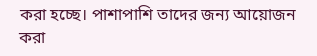করা হচ্ছে। পাশাপাশি তাদের জন্য আয়োজন করা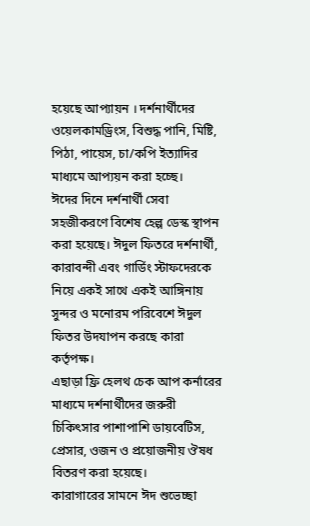হয়েছে আপ্যায়ন । দর্শনার্থীদের ওয়েলকামড্রিংস, বিশুদ্ধ পানি, মিষ্টি, পিঠা, পায়েস, চা/কপি ইত্যাদির মাধ্যমে আপ্যয়ন করা হচ্ছে।
ঈদের দিনে দর্শনার্থী সেবা সহজীকরণে বিশেষ হেল্প ডেস্ক স্থাপন করা হয়েছে। ঈদুল ফিতরে দর্শনার্থী, কারাবন্দী এবং গার্ডিং স্টাফদেরকে নিয়ে একই সাথে একই আঙ্গিনায় সুন্দর ও মনোরম পরিবেশে ঈদুল ফিতর উদযাপন করছে কারা কর্তৃপক্ষ।
এছাড়া ফ্রি হেলথ চেক আপ কর্নারের মাধ্যমে দর্শনার্থীদের জরুরী চিকিৎসার পাশাপাশি ডায়বেটিস, প্রেসার, ওজন ও প্রয়োজনীয় ঔষধ বিতরণ করা হয়েছে।
কারাগারের সামনে ঈদ শুভেচ্ছা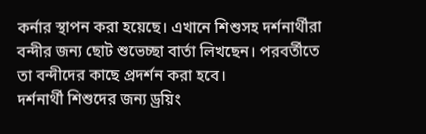কর্নার স্থাপন করা হয়েছে। এখানে শিশুসহ দর্শনার্থীরা বন্দীর জন্য ছোট শুভেচ্ছা বার্তা লিখছেন। পরবর্তীতে তা বন্দীদের কাছে প্রদর্শন করা হবে।
দর্শনার্থী শিশুদের জন্য ড্রয়িং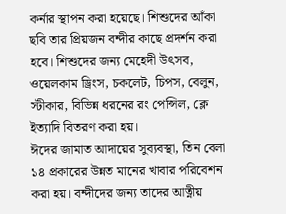কর্নার স্থাপন করা হয়েছে। শিশুদের আঁকা ছবি তার প্রিয়জন বন্দীর কাছে প্রদর্শন করা হবে। শিশুদের জন্য মেহেদী উৎসব, ওয়েলকাম ড্রিংস, চকলেট, চিপস, বেলুন, স্টীকার, বিভিন্ন ধরনের রং পেন্সিল, ক্লে ইত্যাদি বিতরণ করা হয়।
ঈদের জামাত আদায়ের সুব্যবস্থা, তিন বেলা ১৪ প্রকারের উন্নত মানের খাবার পরিবেশন করা হয়। বন্দীদের জন্য তাদের আত্নীয়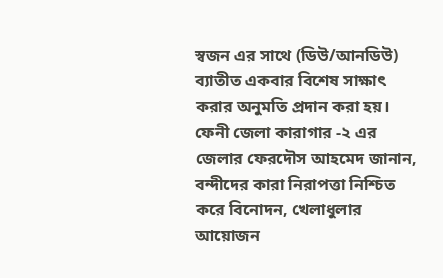স্বজন এর সাথে (ডিউ/আনডিউ) ব্যাতীত একবার বিশেষ সাক্ষাৎ করার অনুমতি প্রদান করা হয়।
ফেনী জেলা কারাগার -২ এর জেলার ফেরদৌস আহমেদ জানান, বন্দীদের কারা নিরাপত্তা নিশ্চিত করে বিনোদন, খেলাধুলার আয়োজন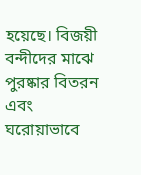হয়েছে। বিজয়ী বন্দীদের মাঝে পুরষ্কার বিতরন এবং ঘরোয়াভাবে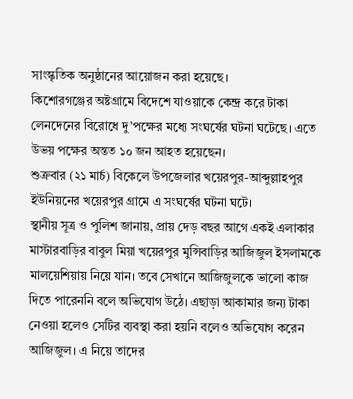সাংস্কৃতিক অনুষ্ঠানের আয়োজন করা হয়েছে।
কিশোরগঞ্জের অষ্টগ্রামে বিদেশে যাওয়াকে কেন্দ্র করে টাকা লেনদেনের বিরোধে দু’পক্ষের মধ্যে সংঘর্ষের ঘটনা ঘটেছে। এতে উভয় পক্ষের অন্তত ১০ জন আহত হয়েছেন।
শুক্রবার (২১ মার্চ) বিকেলে উপজেলার খয়েরপুর-আব্দুল্লাহপুর ইউনিয়নের খয়েরপুর গ্রামে এ সংঘর্ষের ঘটনা ঘটে।
স্থানীয় সূত্র ও পুলিশ জানায়, প্রায় দেড় বছর আগে একই এলাকার মাস্টারবাড়ির বাবুল মিয়া খয়েরপুর মুন্সিবাড়ির আজিজুল ইসলামকে মালয়েশিয়ায় নিয়ে যান। তবে সেখানে আজিজুলকে ভালো কাজ দিতে পারেননি বলে অভিযোগ উঠে। এছাড়া আকামার জন্য টাকা নেওয়া হলেও সেটির ব্যবস্থা করা হয়নি বলেও অভিযোগ করেন আজিজুল। এ নিয়ে তাদের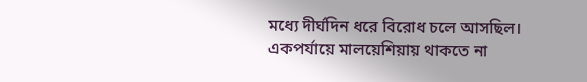মধ্যে দীর্ঘদিন ধরে বিরোধ চলে আসছিল।
একপর্যায়ে মালয়েশিয়ায় থাকতে না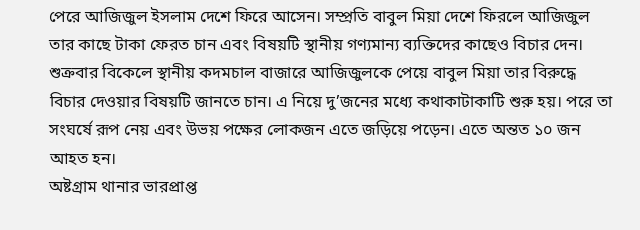পেরে আজিজুল ইসলাম দেশে ফিরে আসেন। সম্প্রতি বাবুল মিয়া দেশে ফিরলে আজিজুল তার কাছে টাকা ফেরত চান এবং বিষয়টি স্থানীয় গণ্যমান্য ব্যক্তিদের কাছেও বিচার দেন।
শুক্রবার বিকেলে স্থানীয় কদমচাল বাজারে আজিজুলকে পেয়ে বাবুল মিয়া তার বিরুদ্ধে বিচার দেওয়ার বিষয়টি জানতে চান। এ নিয়ে দু’জনের মধ্যে কথাকাটাকাটি শুরু হয়। পরে তা সংঘর্ষে রূপ নেয় এবং উভয় পক্ষের লোকজন এতে জড়িয়ে পড়েন। এতে অন্তত ১০ জন আহত হন।
অষ্টগ্রাম থানার ভারপ্রাপ্ত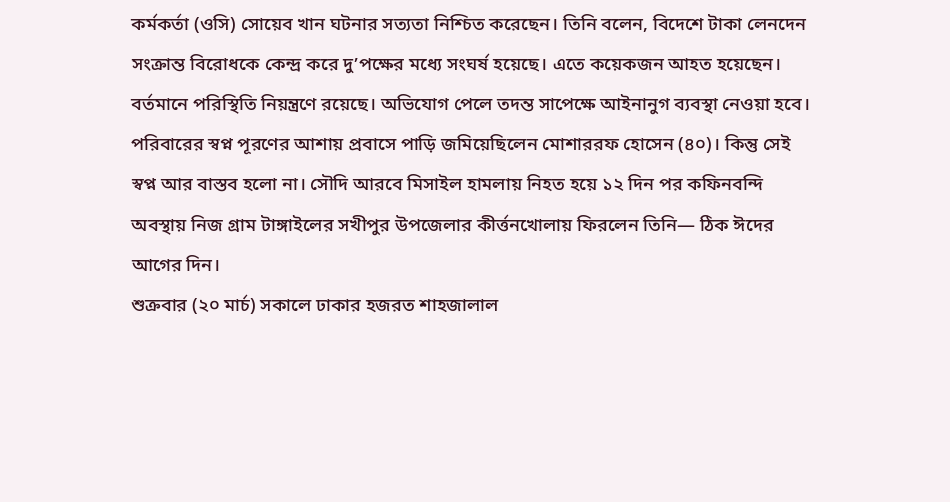কর্মকর্তা (ওসি) সোয়েব খান ঘটনার সত্যতা নিশ্চিত করেছেন। তিনি বলেন, বিদেশে টাকা লেনদেন সংক্রান্ত বিরোধকে কেন্দ্র করে দু’পক্ষের মধ্যে সংঘর্ষ হয়েছে। এতে কয়েকজন আহত হয়েছেন। বর্তমানে পরিস্থিতি নিয়ন্ত্রণে রয়েছে। অভিযোগ পেলে তদন্ত সাপেক্ষে আইনানুগ ব্যবস্থা নেওয়া হবে।
পরিবারের স্বপ্ন পূরণের আশায় প্রবাসে পাড়ি জমিয়েছিলেন মোশাররফ হোসেন (৪০)। কিন্তু সেই স্বপ্ন আর বাস্তব হলো না। সৌদি আরবে মিসাইল হামলায় নিহত হয়ে ১২ দিন পর কফিনবন্দি অবস্থায় নিজ গ্রাম টাঙ্গাইলের সখীপুর উপজেলার কীর্ত্তনখোলায় ফিরলেন তিনি— ঠিক ঈদের আগের দিন।
শুক্রবার (২০ মার্চ) সকালে ঢাকার হজরত শাহজালাল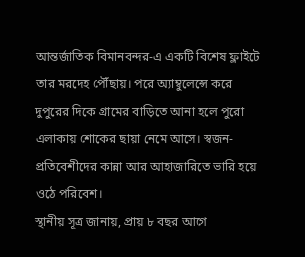আন্তর্জাতিক বিমানবন্দর-এ একটি বিশেষ ফ্লাইটে তার মরদেহ পৌঁছায়। পরে অ্যাম্বুলেন্সে করে দুপুরের দিকে গ্রামের বাড়িতে আনা হলে পুরো এলাকায় শোকের ছায়া নেমে আসে। স্বজন-প্রতিবেশীদের কান্না আর আহাজারিতে ভারি হয়ে ওঠে পরিবেশ।
স্থানীয় সূত্র জানায়, প্রায় ৮ বছর আগে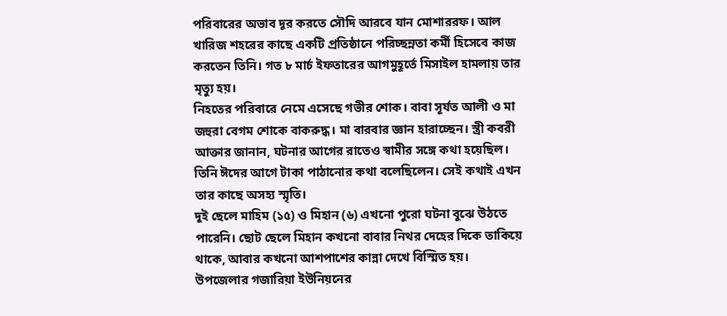পরিবারের অভাব দূর করতে সৌদি আরবে যান মোশাররফ। আল খারিজ শহরের কাছে একটি প্রতিষ্ঠানে পরিচ্ছন্নতা কর্মী হিসেবে কাজ করতেন তিনি। গত ৮ মার্চ ইফতারের আগমুহূর্তে মিসাইল হামলায় তার মৃত্যু হয়।
নিহতের পরিবারে নেমে এসেছে গভীর শোক। বাবা সূর্যত আলী ও মা জহুরা বেগম শোকে বাকরুদ্ধ। মা বারবার জ্ঞান হারাচ্ছেন। স্ত্রী কবরী আক্তার জানান, ঘটনার আগের রাতেও স্বামীর সঙ্গে কথা হয়েছিল। তিনি ঈদের আগে টাকা পাঠানোর কথা বলেছিলেন। সেই কথাই এখন তার কাছে অসহ্য স্মৃতি।
দুই ছেলে মাহিম (১৫) ও মিহান (৬) এখনো পুরো ঘটনা বুঝে উঠতে পারেনি। ছোট ছেলে মিহান কখনো বাবার নিথর দেহের দিকে তাকিয়ে থাকে, আবার কখনো আশপাশের কান্না দেখে বিস্মিত হয়।
উপজেলার গজারিয়া ইউনিয়নের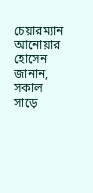চেয়ারম্যান আনোয়ার হোসেন জানান, সকাল সাড়ে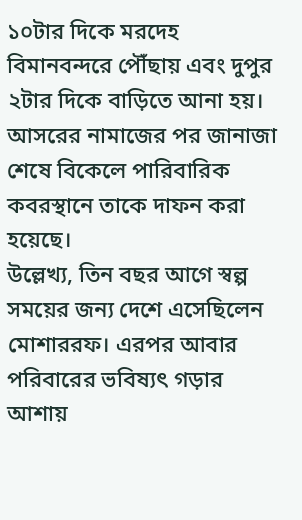১০টার দিকে মরদেহ বিমানবন্দরে পৌঁছায় এবং দুপুর ২টার দিকে বাড়িতে আনা হয়। আসরের নামাজের পর জানাজা শেষে বিকেলে পারিবারিক কবরস্থানে তাকে দাফন করা হয়েছে।
উল্লেখ্য, তিন বছর আগে স্বল্প সময়ের জন্য দেশে এসেছিলেন মোশাররফ। এরপর আবার পরিবারের ভবিষ্যৎ গড়ার আশায়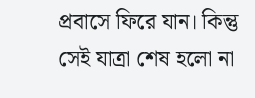প্রবাসে ফিরে যান। কিন্তু সেই যাত্রা শেষ হলো না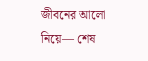জীবনের আলো নিয়ে— শেষ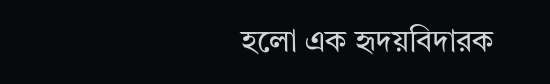হলো এক হৃদয়বিদারক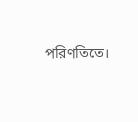পরিণতিতে।